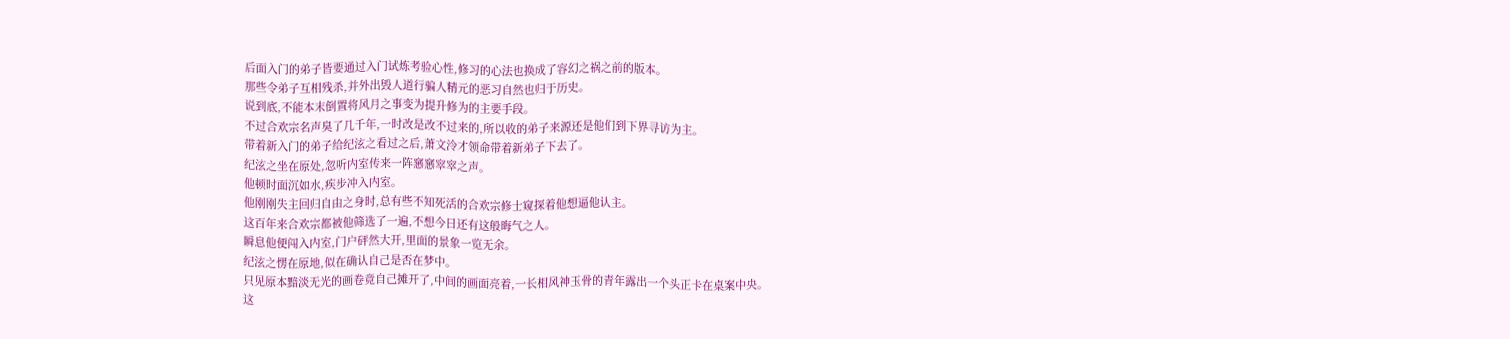后面入门的弟子皆要通过入门试炼考验心性,修习的心法也换成了容幻之祸之前的版本。
那些令弟子互相残杀,并外出毁人道行骗人精元的恶习自然也归于历史。
说到底,不能本末倒置将风月之事变为提升修为的主要手段。
不过合欢宗名声臭了几千年,一时改是改不过来的,所以收的弟子来源还是他们到下界寻访为主。
带着新入门的弟子给纪泫之看过之后,萧文泠才领命带着新弟子下去了。
纪泫之坐在原处,忽听内室传来一阵窸窸窣窣之声。
他顿时面沉如水,疾步冲入内室。
他刚刚失主回归自由之身时,总有些不知死活的合欢宗修士窥探着他想逼他认主。
这百年来合欢宗都被他筛选了一遍,不想今日还有这般晦气之人。
瞬息他便闯入内室,门户砰然大开,里面的景象一览无余。
纪泫之愣在原地,似在确认自己是否在梦中。
只见原本黯淡无光的画卷竟自己摊开了,中间的画面亮着,一长相风神玉骨的青年露出一个头正卡在桌案中央。
这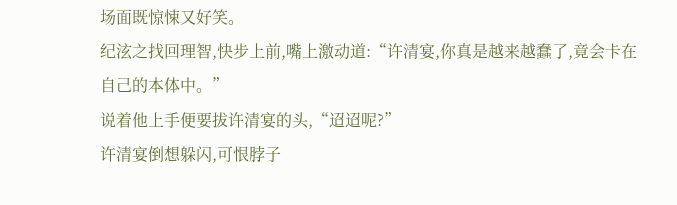场面既惊悚又好笑。
纪泫之找回理智,快步上前,嘴上激动道:“许清宴,你真是越来越蠢了,竟会卡在自己的本体中。”
说着他上手便要拔许清宴的头,“迢迢呢?”
许清宴倒想躲闪,可恨脖子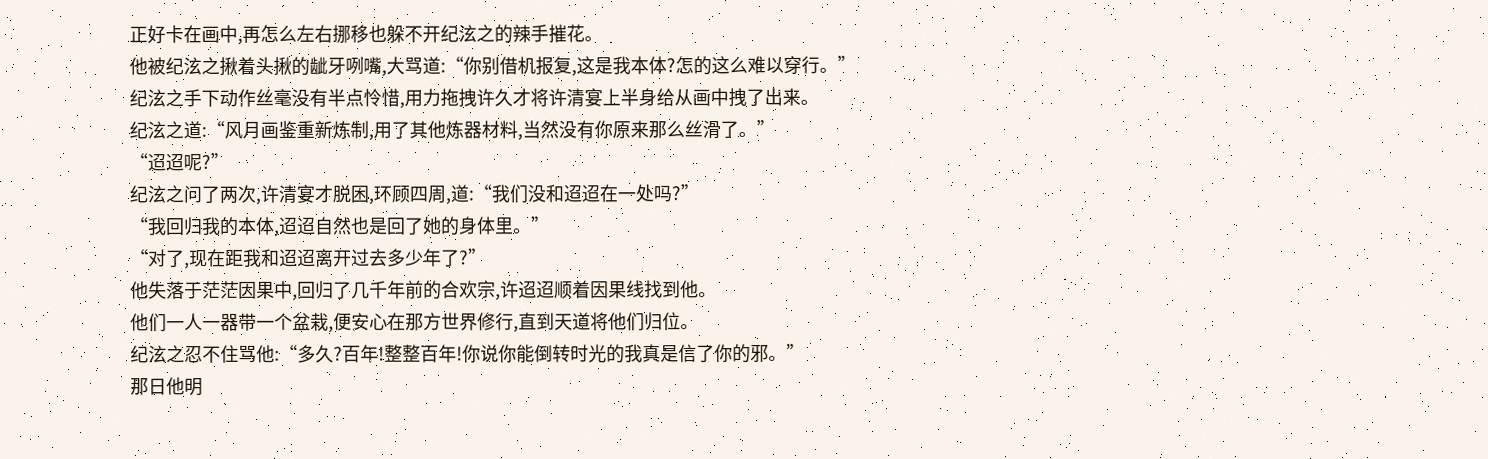正好卡在画中,再怎么左右挪移也躲不开纪泫之的辣手摧花。
他被纪泫之揪着头揪的龇牙咧嘴,大骂道:“你别借机报复,这是我本体?怎的这么难以穿行。”
纪泫之手下动作丝毫没有半点怜惜,用力拖拽许久才将许清宴上半身给从画中拽了出来。
纪泫之道:“风月画鉴重新炼制,用了其他炼器材料,当然没有你原来那么丝滑了。”
“迢迢呢?”
纪泫之问了两次,许清宴才脱困,环顾四周,道:“我们没和迢迢在一处吗?”
“我回归我的本体,迢迢自然也是回了她的身体里。”
“对了,现在距我和迢迢离开过去多少年了?”
他失落于茫茫因果中,回归了几千年前的合欢宗,许迢迢顺着因果线找到他。
他们一人一器带一个盆栽,便安心在那方世界修行,直到天道将他们归位。
纪泫之忍不住骂他:“多久?百年!整整百年!你说你能倒转时光的我真是信了你的邪。”
那日他明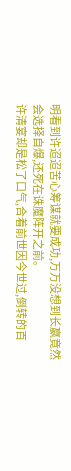明看到许迢迢苦心筹谋就要成功,万万没想到长嬴竟然会选择自爆,还死在诛魔阵开之前。
许清宴却是松了口气,合着前世因今世过,倒转的百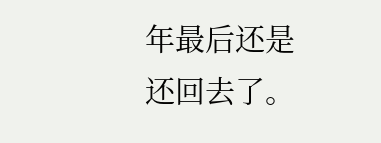年最后还是还回去了。